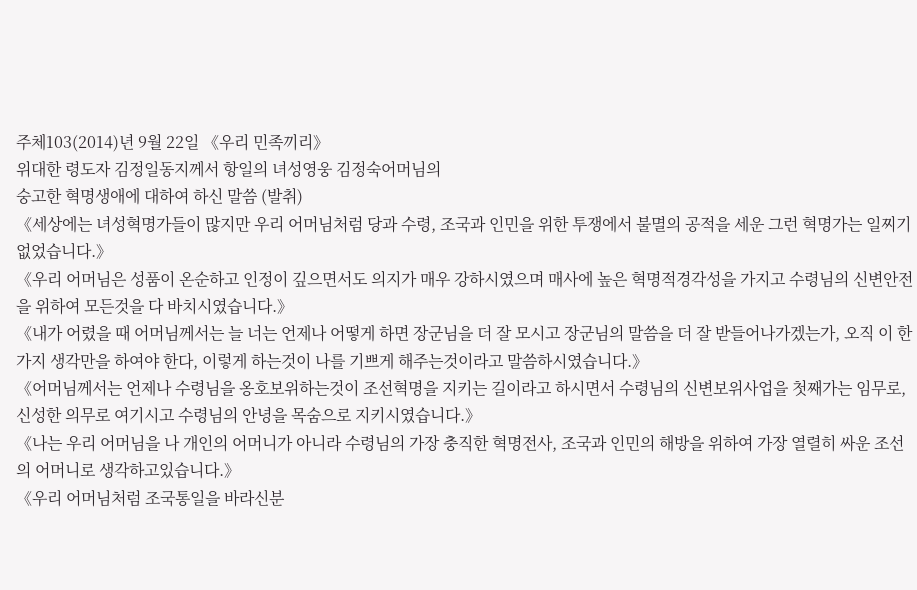주체103(2014)년 9월 22일 《우리 민족끼리》
위대한 령도자 김정일동지께서 항일의 녀성영웅 김정숙어머님의
숭고한 혁명생애에 대하여 하신 말씀 (발취)
《세상에는 녀성혁명가들이 많지만 우리 어머님처럼 당과 수령, 조국과 인민을 위한 투쟁에서 불멸의 공적을 세운 그런 혁명가는 일찌기 없었습니다.》
《우리 어머님은 성품이 온순하고 인정이 깊으면서도 의지가 매우 강하시였으며 매사에 높은 혁명적경각성을 가지고 수령님의 신변안전을 위하여 모든것을 다 바치시였습니다.》
《내가 어렸을 때 어머님께서는 늘 너는 언제나 어떻게 하면 장군님을 더 잘 모시고 장군님의 말씀을 더 잘 받들어나가겠는가, 오직 이 한가지 생각만을 하여야 한다, 이렇게 하는것이 나를 기쁘게 해주는것이라고 말씀하시였습니다.》
《어머님께서는 언제나 수령님을 옹호보위하는것이 조선혁명을 지키는 길이라고 하시면서 수령님의 신변보위사업을 첫째가는 임무로, 신성한 의무로 여기시고 수령님의 안녕을 목숨으로 지키시였습니다.》
《나는 우리 어머님을 나 개인의 어머니가 아니라 수령님의 가장 충직한 혁명전사, 조국과 인민의 해방을 위하여 가장 열렬히 싸운 조선의 어머니로 생각하고있습니다.》
《우리 어머님처럼 조국통일을 바라신분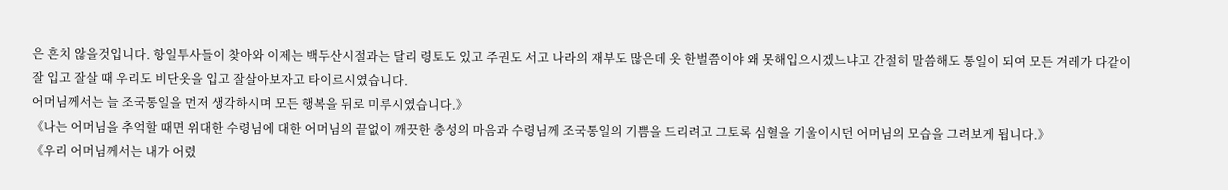은 흔치 않을것입니다. 항일투사들이 찾아와 이제는 백두산시절과는 달리 령토도 있고 주권도 서고 나라의 재부도 많은데 옷 한벌쯤이야 왜 못해입으시겠느냐고 간절히 말씀해도 통일이 되여 모든 겨레가 다같이 잘 입고 잘살 때 우리도 비단옷을 입고 잘살아보자고 타이르시였습니다.
어머님께서는 늘 조국통일을 먼저 생각하시며 모든 행복을 뒤로 미루시였습니다.》
《나는 어머님을 추억할 때면 위대한 수령님에 대한 어머님의 끝없이 깨끗한 충성의 마음과 수령님께 조국통일의 기쁨을 드리려고 그토록 심혈을 기울이시던 어머님의 모습을 그려보게 됩니다.》
《우리 어머님께서는 내가 어렸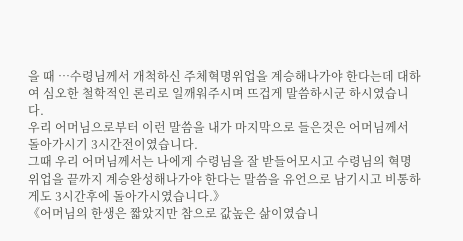을 때 …수령님께서 개척하신 주체혁명위업을 계승해나가야 한다는데 대하여 심오한 철학적인 론리로 일깨워주시며 뜨겁게 말씀하시군 하시였습니다.
우리 어머님으로부터 이런 말씀을 내가 마지막으로 들은것은 어머님께서 돌아가시기 3시간전이였습니다.
그때 우리 어머님께서는 나에게 수령님을 잘 받들어모시고 수령님의 혁명위업을 끝까지 계승완성해나가야 한다는 말씀을 유언으로 남기시고 비통하게도 3시간후에 돌아가시였습니다.》
《어머님의 한생은 짧았지만 참으로 값높은 삶이였습니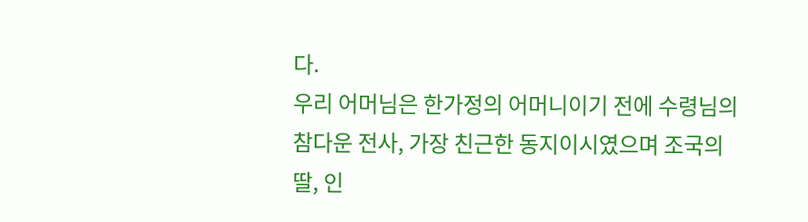다.
우리 어머님은 한가정의 어머니이기 전에 수령님의 참다운 전사, 가장 친근한 동지이시였으며 조국의 딸, 인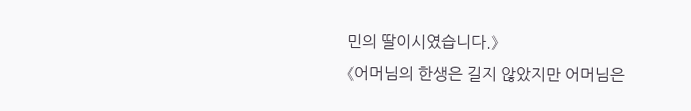민의 딸이시였습니다.》
《어머님의 한생은 길지 않았지만 어머님은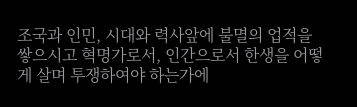조국과 인민, 시대와 력사앞에 불멸의 업적을 쌓으시고 혁명가로서, 인간으로서 한생을 어떻게 살며 투쟁하여야 하는가에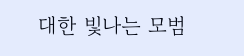대한 빛나는 모범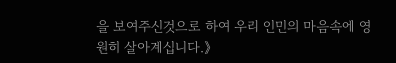을 보여주신것으로 하여 우리 인민의 마음속에 영원히 살아계십니다.》